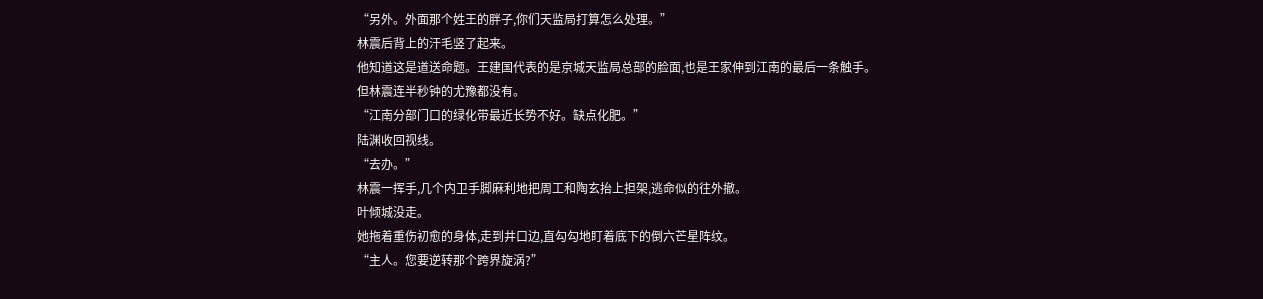“另外。外面那个姓王的胖子,你们天监局打算怎么处理。”
林震后背上的汗毛竖了起来。
他知道这是道送命题。王建国代表的是京城天监局总部的脸面,也是王家伸到江南的最后一条触手。
但林震连半秒钟的尤豫都没有。
“江南分部门口的绿化带最近长势不好。缺点化肥。”
陆渊收回视线。
“去办。”
林震一挥手,几个内卫手脚麻利地把周工和陶玄抬上担架,逃命似的往外撤。
叶倾城没走。
她拖着重伤初愈的身体,走到井口边,直勾勾地盯着底下的倒六芒星阵纹。
“主人。您要逆转那个跨界旋涡?”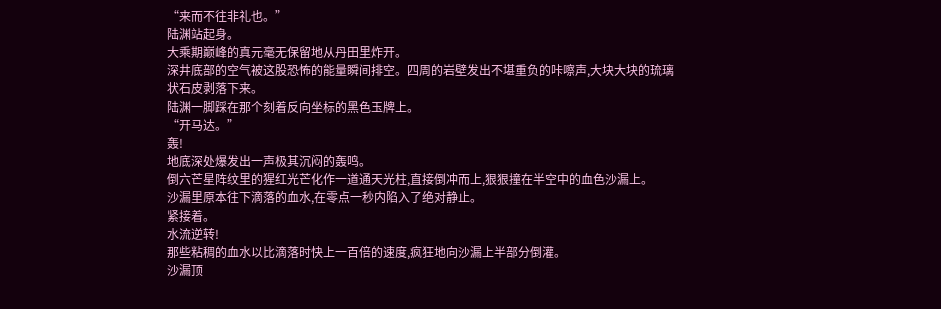“来而不往非礼也。”
陆渊站起身。
大乘期巅峰的真元毫无保留地从丹田里炸开。
深井底部的空气被这股恐怖的能量瞬间排空。四周的岩壁发出不堪重负的咔嚓声,大块大块的琉璃状石皮剥落下来。
陆渊一脚踩在那个刻着反向坐标的黑色玉牌上。
“开马达。”
轰!
地底深处爆发出一声极其沉闷的轰鸣。
倒六芒星阵纹里的猩红光芒化作一道通天光柱,直接倒冲而上,狠狠撞在半空中的血色沙漏上。
沙漏里原本往下滴落的血水,在零点一秒内陷入了绝对静止。
紧接着。
水流逆转!
那些粘稠的血水以比滴落时快上一百倍的速度,疯狂地向沙漏上半部分倒灌。
沙漏顶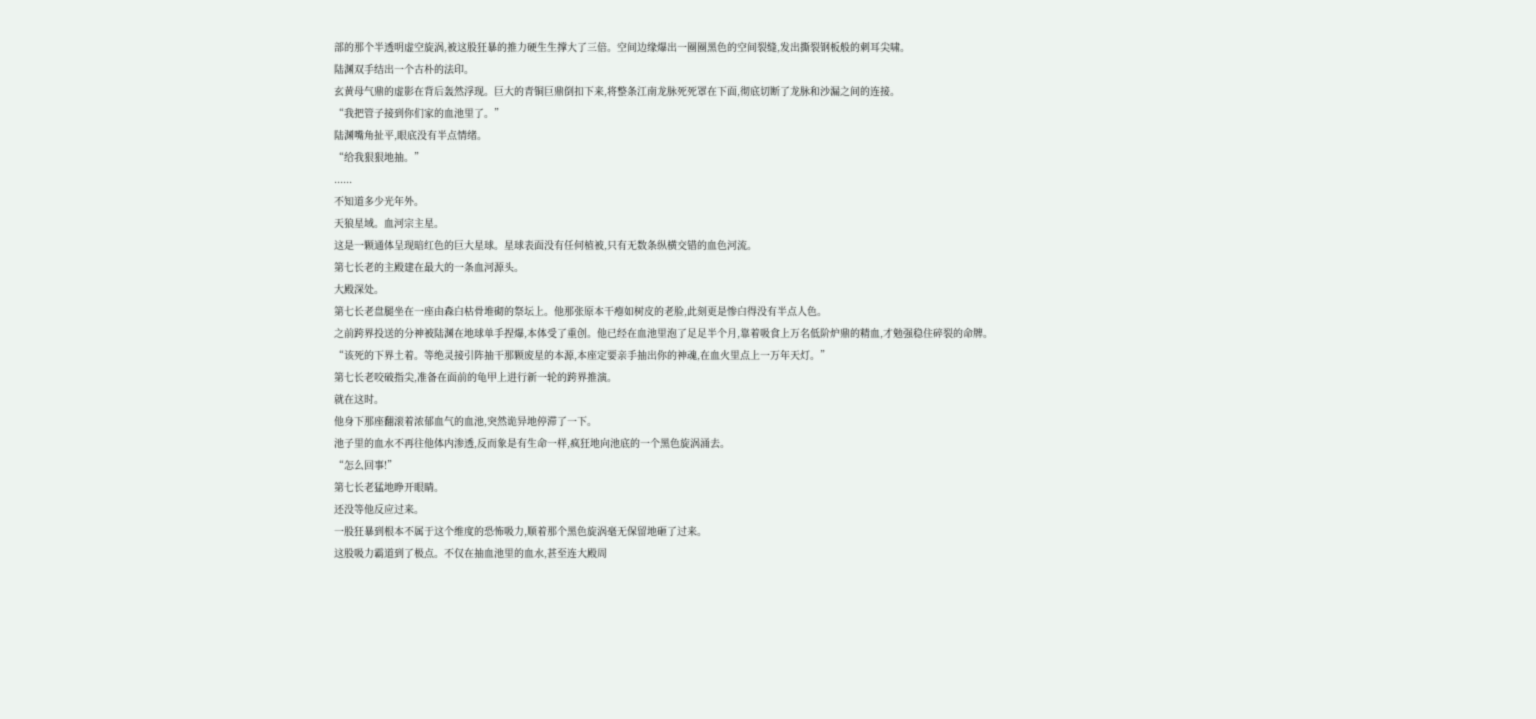部的那个半透明虚空旋涡,被这股狂暴的推力硬生生撑大了三倍。空间边缘爆出一圈圈黑色的空间裂缝,发出撕裂钢板般的刺耳尖啸。
陆渊双手结出一个古朴的法印。
玄黄母气鼎的虚影在背后轰然浮现。巨大的青铜巨鼎倒扣下来,将整条江南龙脉死死罩在下面,彻底切断了龙脉和沙漏之间的连接。
“我把管子接到你们家的血池里了。”
陆渊嘴角扯平,眼底没有半点情绪。
“给我狠狠地抽。”
......
不知道多少光年外。
天狼星域。血河宗主星。
这是一颗通体呈现暗红色的巨大星球。星球表面没有任何植被,只有无数条纵横交错的血色河流。
第七长老的主殿建在最大的一条血河源头。
大殿深处。
第七长老盘腿坐在一座由森白枯骨堆砌的祭坛上。他那张原本干瘪如树皮的老脸,此刻更是惨白得没有半点人色。
之前跨界投送的分神被陆渊在地球单手捏爆,本体受了重创。他已经在血池里泡了足足半个月,靠着吸食上万名低阶炉鼎的精血,才勉强稳住碎裂的命牌。
“该死的下界土着。等绝灵接引阵抽干那颗废星的本源,本座定要亲手抽出你的神魂,在血火里点上一万年天灯。”
第七长老咬破指尖,准备在面前的龟甲上进行新一轮的跨界推演。
就在这时。
他身下那座翻滚着浓郁血气的血池,突然诡异地停滞了一下。
池子里的血水不再往他体内渗透,反而象是有生命一样,疯狂地向池底的一个黑色旋涡涌去。
“怎么回事!”
第七长老猛地睁开眼睛。
还没等他反应过来。
一股狂暴到根本不属于这个维度的恐怖吸力,顺着那个黑色旋涡毫无保留地砸了过来。
这股吸力霸道到了极点。不仅在抽血池里的血水,甚至连大殿周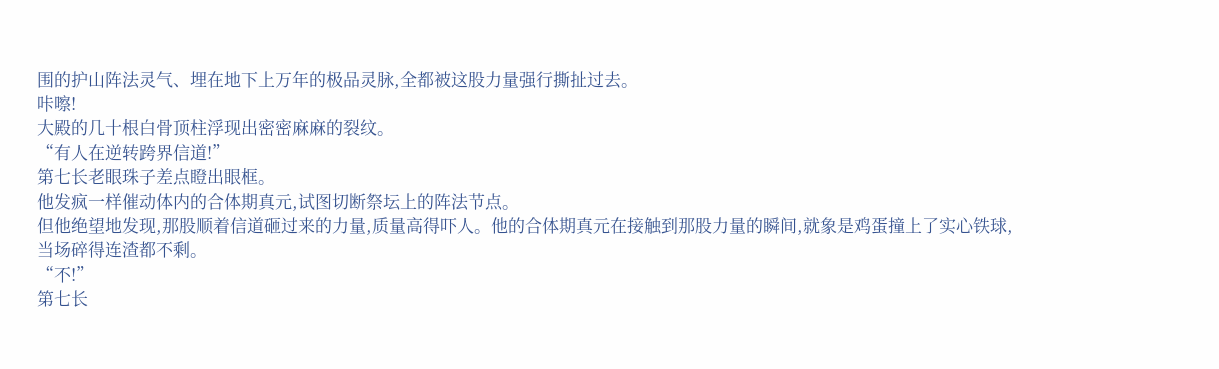围的护山阵法灵气、埋在地下上万年的极品灵脉,全都被这股力量强行撕扯过去。
咔嚓!
大殿的几十根白骨顶柱浮现出密密麻麻的裂纹。
“有人在逆转跨界信道!”
第七长老眼珠子差点瞪出眼框。
他发疯一样催动体内的合体期真元,试图切断祭坛上的阵法节点。
但他绝望地发现,那股顺着信道砸过来的力量,质量高得吓人。他的合体期真元在接触到那股力量的瞬间,就象是鸡蛋撞上了实心铁球,当场碎得连渣都不剩。
“不!”
第七长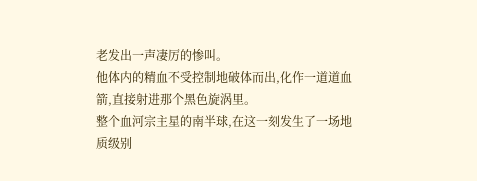老发出一声凄厉的惨叫。
他体内的精血不受控制地破体而出,化作一道道血箭,直接射进那个黑色旋涡里。
整个血河宗主星的南半球,在这一刻发生了一场地质级别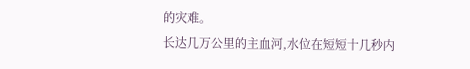的灾难。
长达几万公里的主血河,水位在短短十几秒内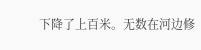下降了上百米。无数在河边修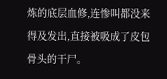炼的底层血修,连惨叫都没来得及发出,直接被吸成了皮包骨头的干尸。